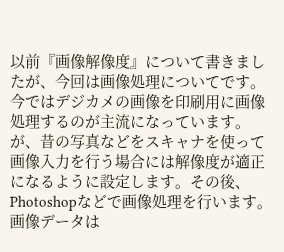以前『画像解像度』について書きましたが、今回は画像処理についてです。
今ではデジカメの画像を印刷用に画像処理するのが主流になっています。が、昔の写真などをスキャナを使って画像入力を行う場合には解像度が適正になるように設定します。その後、Photoshopなどで画像処理を行います。画像データは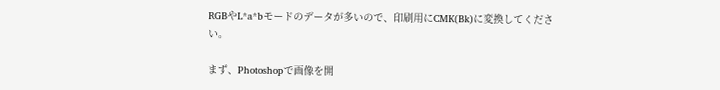RGBやL*a*bモードのデータが多いので、印刷用にCMK(Bk)に変換してください。

まず、Photoshopで画像を開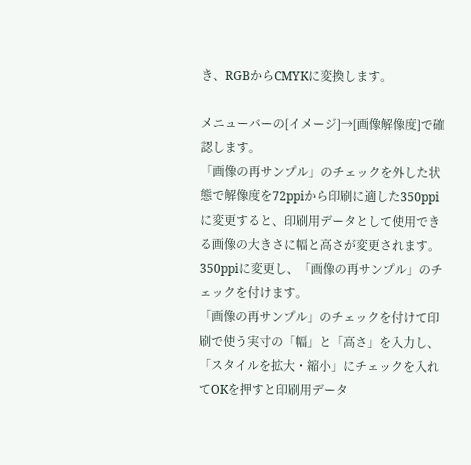き、RGBからCMYKに変換します。

メニューバーの[イメージ]→[画像解像度]で確認します。
「画像の再サンプル」のチェックを外した状態で解像度を72ppiから印刷に適した350ppiに変更すると、印刷用データとして使用できる画像の大きさに幅と高さが変更されます。
350ppiに変更し、「画像の再サンプル」のチェックを付けます。
「画像の再サンプル」のチェックを付けて印刷で使う実寸の「幅」と「高さ」を入力し、「スタイルを拡大・縮小」にチェックを入れてOKを押すと印刷用データ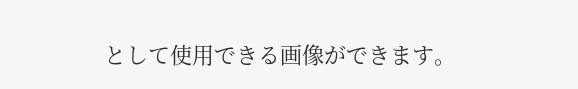として使用できる画像ができます。